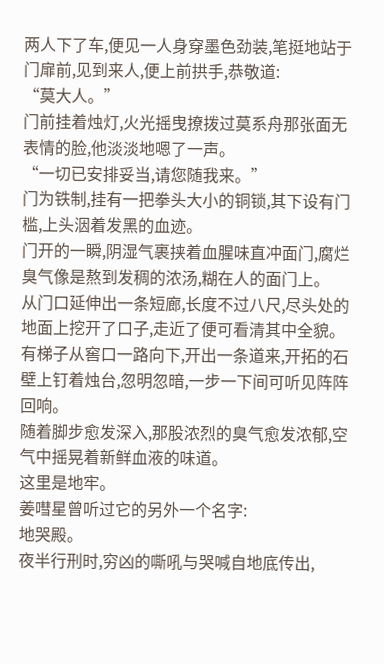两人下了车,便见一人身穿墨色劲装,笔挺地站于门扉前,见到来人,便上前拱手,恭敬道:
“莫大人。”
门前挂着烛灯,火光摇曳撩拨过莫系舟那张面无表情的脸,他淡淡地嗯了一声。
“一切已安排妥当,请您随我来。”
门为铁制,挂有一把拳头大小的铜锁,其下设有门槛,上头洇着发黑的血迹。
门开的一瞬,阴湿气裹挟着血腥味直冲面门,腐烂臭气像是熬到发稠的浓汤,糊在人的面门上。
从门口延伸出一条短廊,长度不过八尺,尽头处的地面上挖开了口子,走近了便可看清其中全貌。
有梯子从窖口一路向下,开出一条道来,开拓的石壁上钉着烛台,忽明忽暗,一步一下间可听见阵阵回响。
随着脚步愈发深入,那股浓烈的臭气愈发浓郁,空气中摇晃着新鲜血液的味道。
这里是地牢。
姜嘒星曾听过它的另外一个名字:
地哭殿。
夜半行刑时,穷凶的嘶吼与哭喊自地底传出,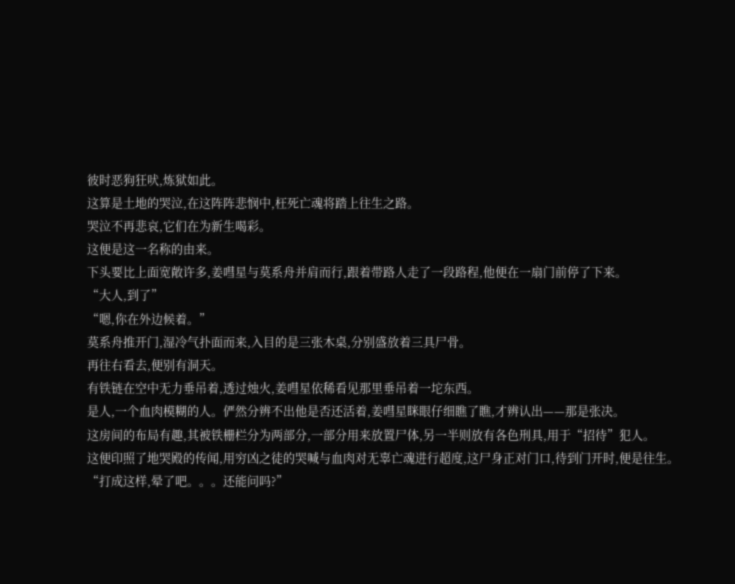彼时恶狗狂吠,炼狱如此。
这算是土地的哭泣,在这阵阵悲悯中,枉死亡魂将踏上往生之路。
哭泣不再悲哀,它们在为新生喝彩。
这便是这一名称的由来。
下头要比上面宽敞许多,姜嘒星与莫系舟并肩而行,跟着带路人走了一段路程,他便在一扇门前停了下来。
“大人,到了”
“嗯,你在外边候着。”
莫系舟推开门,湿冷气扑面而来,入目的是三张木桌,分别盛放着三具尸骨。
再往右看去,便别有洞天。
有铁链在空中无力垂吊着,透过烛火,姜嘒星依稀看见那里垂吊着一坨东西。
是人,一个血肉模糊的人。俨然分辨不出他是否还活着,姜嘒星眯眼仔细瞧了瞧,才辨认出——那是张决。
这房间的布局有趣,其被铁栅栏分为两部分,一部分用来放置尸体,另一半则放有各色刑具,用于“招待”犯人。
这便印照了地哭殿的传闻,用穷凶之徒的哭喊与血肉对无辜亡魂进行超度,这尸身正对门口,待到门开时,便是往生。
“打成这样,晕了吧。。。还能问吗?”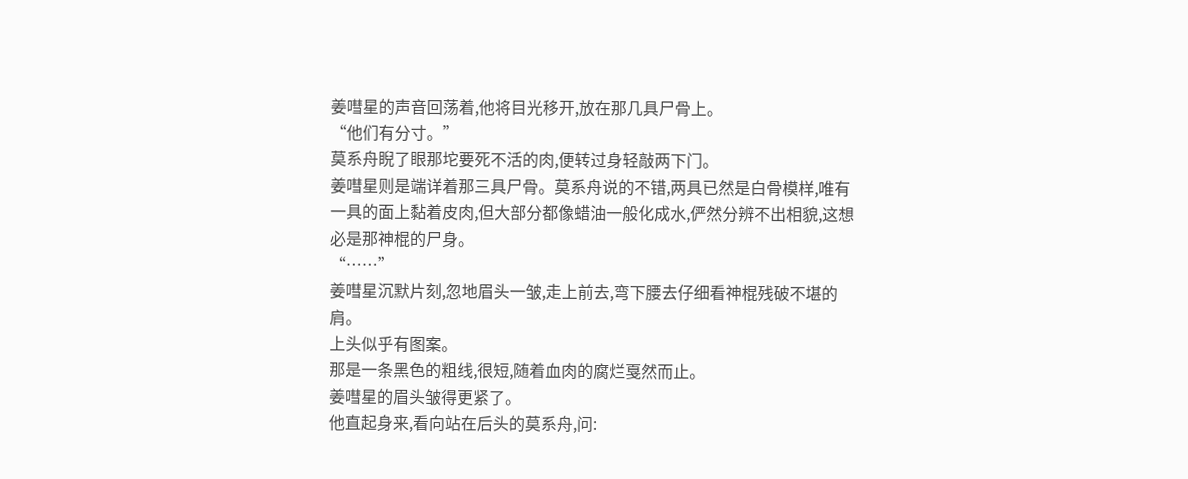姜嘒星的声音回荡着,他将目光移开,放在那几具尸骨上。
“他们有分寸。”
莫系舟睨了眼那坨要死不活的肉,便转过身轻敲两下门。
姜嘒星则是端详着那三具尸骨。莫系舟说的不错,两具已然是白骨模样,唯有一具的面上黏着皮肉,但大部分都像蜡油一般化成水,俨然分辨不出相貌,这想必是那神棍的尸身。
“……”
姜嘒星沉默片刻,忽地眉头一皱,走上前去,弯下腰去仔细看神棍残破不堪的肩。
上头似乎有图案。
那是一条黑色的粗线,很短,随着血肉的腐烂戛然而止。
姜嘒星的眉头皱得更紧了。
他直起身来,看向站在后头的莫系舟,问: